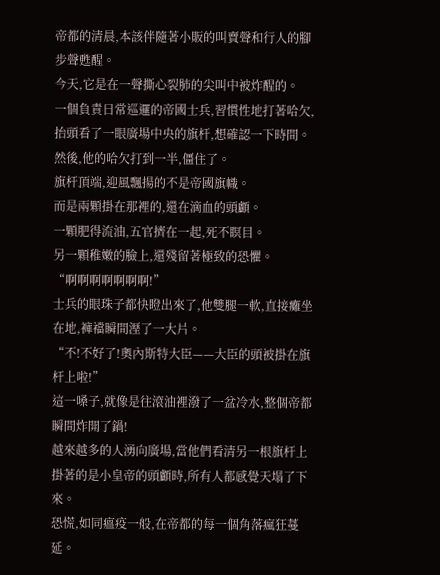帝都的清晨,本該伴隨著小販的叫賣聲和行人的腳步聲甦醒。
今天,它是在一聲撕心裂肺的尖叫中被炸醒的。
一個負責日常巡邏的帝國士兵,習慣性地打著哈欠,抬頭看了一眼廣場中央的旗杆,想確認一下時間。
然後,他的哈欠打到一半,僵住了。
旗杆頂端,迎風飄揚的不是帝國旗幟。
而是兩顆掛在那裡的,還在滴血的頭顱。
一顆肥得流油,五官擠在一起,死不瞑目。
另一顆稚嫩的臉上,還殘留著極致的恐懼。
“啊啊啊啊啊啊啊!”
士兵的眼珠子都快瞪出來了,他雙腿一軟,直接癱坐在地,褲襠瞬間溼了一大片。
“不!不好了!奧內斯特大臣——大臣的頭被掛在旗杆上啦!”
這一嗓子,就像是往滾油裡潑了一盆冷水,整個帝都瞬間炸開了鍋!
越來越多的人湧向廣場,當他們看清另一根旗杆上掛著的是小皇帝的頭顱時,所有人都感覺天塌了下來。
恐慌,如同瘟疫一般,在帝都的每一個角落瘋狂蔓延。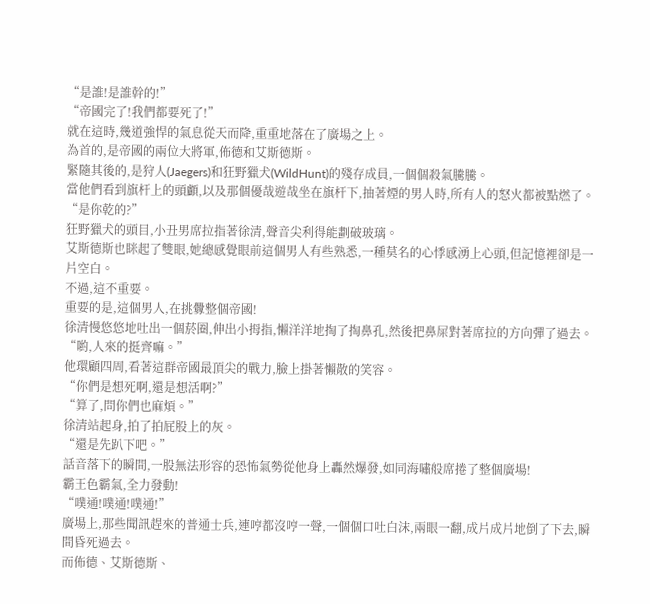“是誰!是誰幹的!”
“帝國完了!我們都要死了!”
就在這時,幾道強悍的氣息從天而降,重重地落在了廣場之上。
為首的,是帝國的兩位大將軍,佈德和艾斯德斯。
緊隨其後的,是狩人(Jaegers)和狂野獵犬(WildHunt)的殘存成員,一個個殺氣騰騰。
當他們看到旗杆上的頭顱,以及那個優哉遊哉坐在旗杆下,抽著煙的男人時,所有人的怒火都被點燃了。
“是你乾的?”
狂野獵犬的頭目,小丑男席拉指著徐清,聲音尖利得能劃破玻璃。
艾斯德斯也眯起了雙眼,她總感覺眼前這個男人有些熟悉,一種莫名的心悸感湧上心頭,但記憶裡卻是一片空白。
不過,這不重要。
重要的是,這個男人,在挑釁整個帝國!
徐清慢悠悠地吐出一個菸圈,伸出小拇指,懶洋洋地掏了掏鼻孔,然後把鼻屎對著席拉的方向彈了過去。
“喲,人來的挺齊嘛。”
他環顧四周,看著這群帝國最頂尖的戰力,臉上掛著懶散的笑容。
“你們是想死啊,還是想活啊?”
“算了,問你們也麻煩。”
徐清站起身,拍了拍屁股上的灰。
“還是先趴下吧。”
話音落下的瞬間,一股無法形容的恐怖氣勢從他身上轟然爆發,如同海嘯般席捲了整個廣場!
霸王色霸氣,全力發動!
“噗通!噗通!噗通!”
廣場上,那些聞訊趕來的普通士兵,連哼都沒哼一聲,一個個口吐白沫,兩眼一翻,成片成片地倒了下去,瞬間昏死過去。
而佈德、艾斯德斯、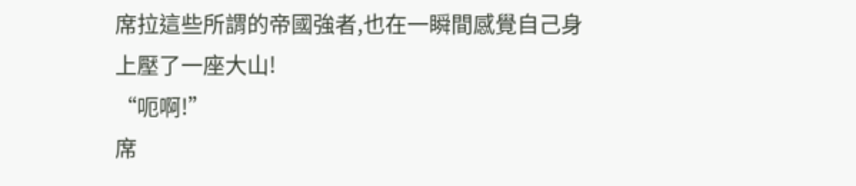席拉這些所謂的帝國強者,也在一瞬間感覺自己身上壓了一座大山!
“呃啊!”
席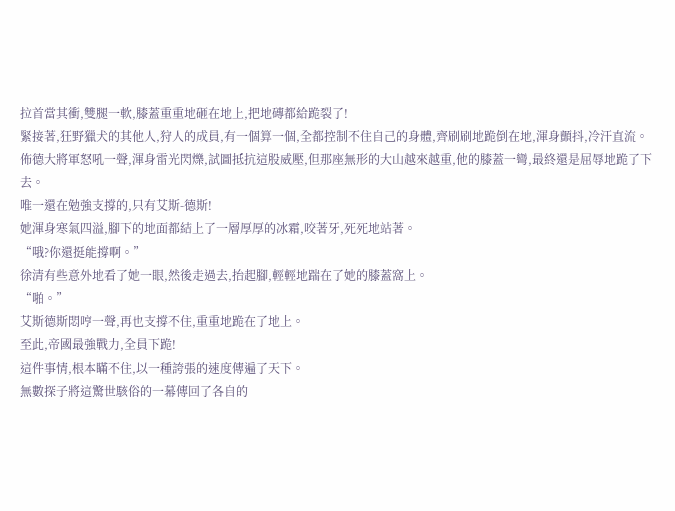拉首當其衝,雙腿一軟,膝蓋重重地砸在地上,把地磚都給跪裂了!
緊接著,狂野獵犬的其他人,狩人的成員,有一個算一個,全都控制不住自己的身體,齊刷刷地跪倒在地,渾身顫抖,冷汗直流。
佈德大將軍怒吼一聲,渾身雷光閃爍,試圖抵抗這股威壓,但那座無形的大山越來越重,他的膝蓋一彎,最終還是屈辱地跪了下去。
唯一還在勉強支撐的,只有艾斯-德斯!
她渾身寒氣四溢,腳下的地面都結上了一層厚厚的冰霜,咬著牙,死死地站著。
“哦?你還挺能撐啊。”
徐清有些意外地看了她一眼,然後走過去,抬起腳,輕輕地踹在了她的膝蓋窩上。
“啪。”
艾斯德斯悶哼一聲,再也支撐不住,重重地跪在了地上。
至此,帝國最強戰力,全員下跪!
這件事情,根本瞞不住,以一種誇張的速度傳遍了天下。
無數探子將這驚世駭俗的一幕傳回了各自的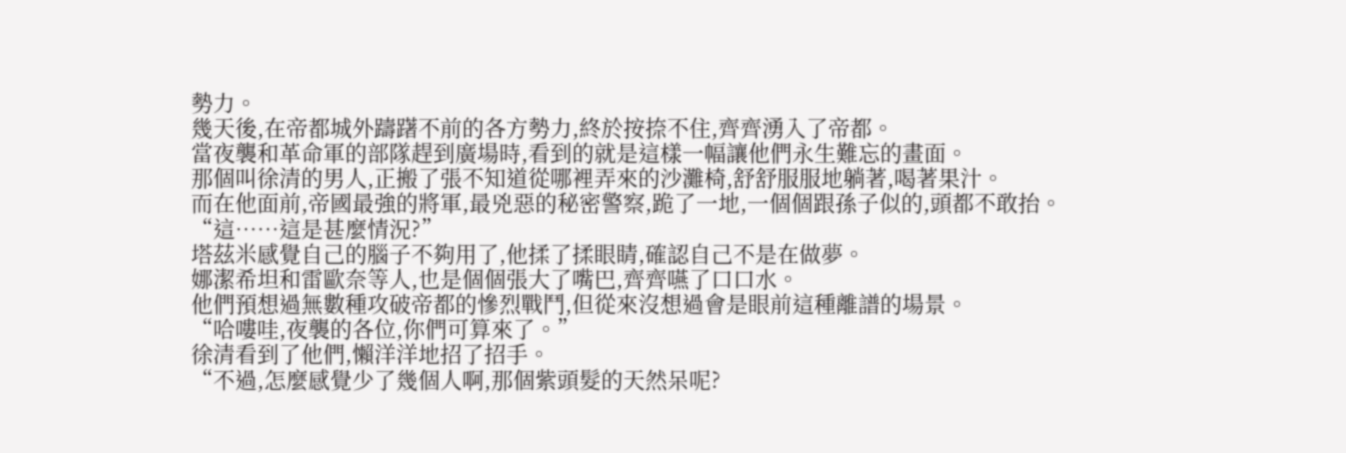勢力。
幾天後,在帝都城外躊躇不前的各方勢力,終於按捺不住,齊齊湧入了帝都。
當夜襲和革命軍的部隊趕到廣場時,看到的就是這樣一幅讓他們永生難忘的畫面。
那個叫徐清的男人,正搬了張不知道從哪裡弄來的沙灘椅,舒舒服服地躺著,喝著果汁。
而在他面前,帝國最強的將軍,最兇惡的秘密警察,跪了一地,一個個跟孫子似的,頭都不敢抬。
“這……這是甚麼情況?”
塔茲米感覺自己的腦子不夠用了,他揉了揉眼睛,確認自己不是在做夢。
娜潔希坦和雷歐奈等人,也是個個張大了嘴巴,齊齊嚥了口口水。
他們預想過無數種攻破帝都的慘烈戰鬥,但從來沒想過會是眼前這種離譜的場景。
“哈嘍哇,夜襲的各位,你們可算來了。”
徐清看到了他們,懶洋洋地招了招手。
“不過,怎麼感覺少了幾個人啊,那個紫頭髮的天然呆呢?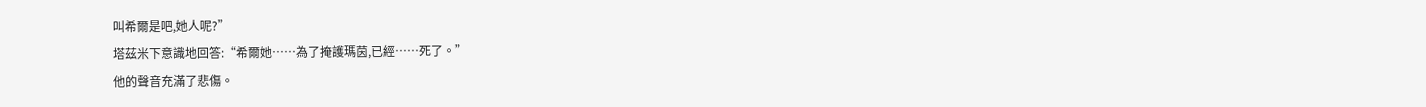叫希爾是吧,她人呢?”
塔茲米下意識地回答:“希爾她……為了掩護瑪茵,已經……死了。”
他的聲音充滿了悲傷。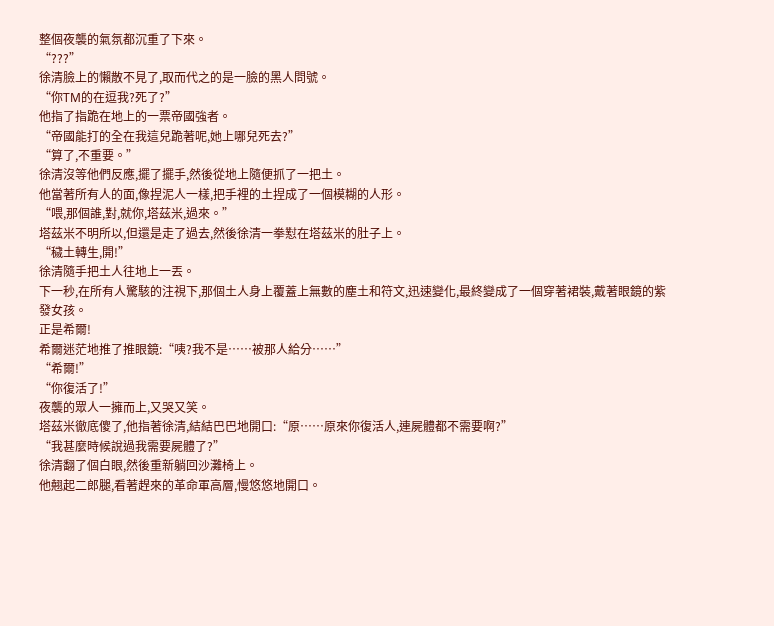整個夜襲的氣氛都沉重了下來。
“???”
徐清臉上的懶散不見了,取而代之的是一臉的黑人問號。
“你TM的在逗我?死了?”
他指了指跪在地上的一票帝國強者。
“帝國能打的全在我這兒跪著呢,她上哪兒死去?”
“算了,不重要。”
徐清沒等他們反應,擺了擺手,然後從地上隨便抓了一把土。
他當著所有人的面,像捏泥人一樣,把手裡的土捏成了一個模糊的人形。
“喂,那個誰,對,就你,塔茲米,過來。”
塔茲米不明所以,但還是走了過去,然後徐清一拳懟在塔茲米的肚子上。
“穢土轉生,開!”
徐清隨手把土人往地上一丟。
下一秒,在所有人驚駭的注視下,那個土人身上覆蓋上無數的塵土和符文,迅速變化,最終變成了一個穿著裙裝,戴著眼鏡的紫發女孩。
正是希爾!
希爾迷茫地推了推眼鏡:“咦?我不是……被那人給分……”
“希爾!”
“你復活了!”
夜襲的眾人一擁而上,又哭又笑。
塔茲米徹底傻了,他指著徐清,結結巴巴地開口:“原……原來你復活人,連屍體都不需要啊?”
“我甚麼時候說過我需要屍體了?”
徐清翻了個白眼,然後重新躺回沙灘椅上。
他翹起二郎腿,看著趕來的革命軍高層,慢悠悠地開口。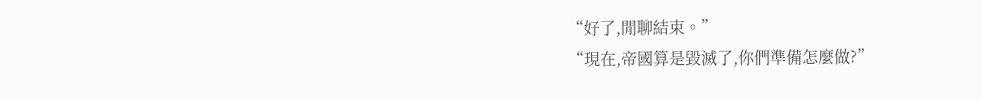“好了,閒聊結束。”
“現在,帝國算是毀滅了,你們準備怎麼做?”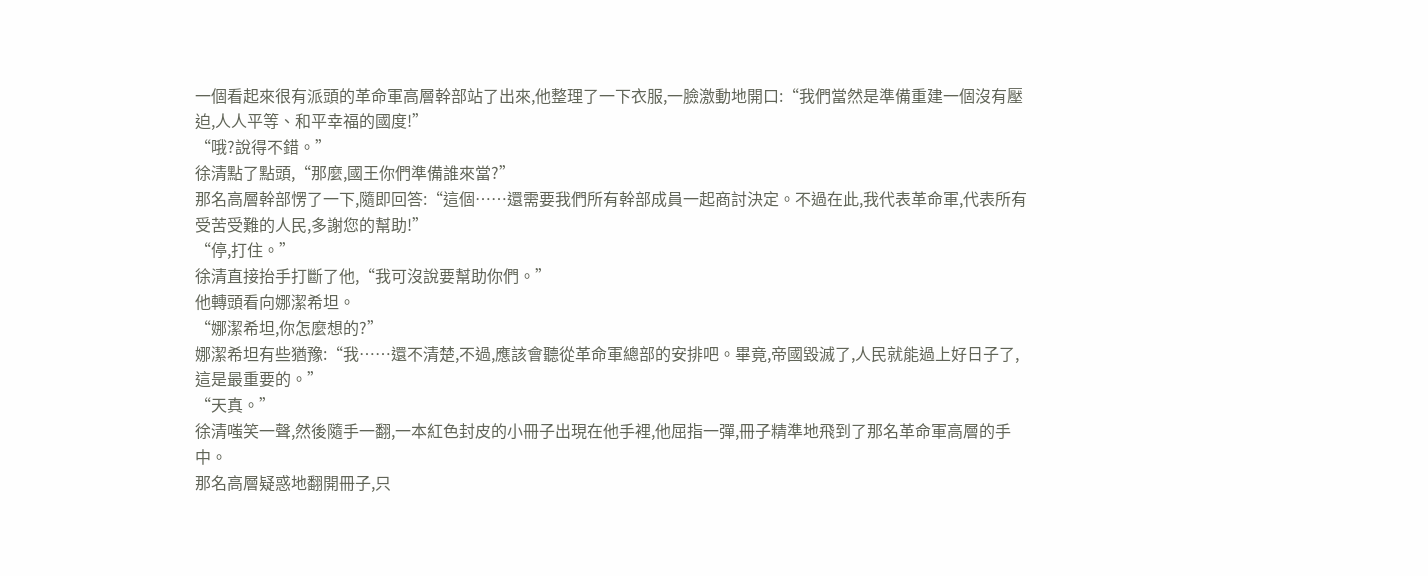一個看起來很有派頭的革命軍高層幹部站了出來,他整理了一下衣服,一臉激動地開口:“我們當然是準備重建一個沒有壓迫,人人平等、和平幸福的國度!”
“哦?說得不錯。”
徐清點了點頭,“那麼,國王你們準備誰來當?”
那名高層幹部愣了一下,隨即回答:“這個……還需要我們所有幹部成員一起商討決定。不過在此,我代表革命軍,代表所有受苦受難的人民,多謝您的幫助!”
“停,打住。”
徐清直接抬手打斷了他,“我可沒說要幫助你們。”
他轉頭看向娜潔希坦。
“娜潔希坦,你怎麼想的?”
娜潔希坦有些猶豫:“我……還不清楚,不過,應該會聽從革命軍總部的安排吧。畢竟,帝國毀滅了,人民就能過上好日子了,這是最重要的。”
“天真。”
徐清嗤笑一聲,然後隨手一翻,一本紅色封皮的小冊子出現在他手裡,他屈指一彈,冊子精準地飛到了那名革命軍高層的手中。
那名高層疑惑地翻開冊子,只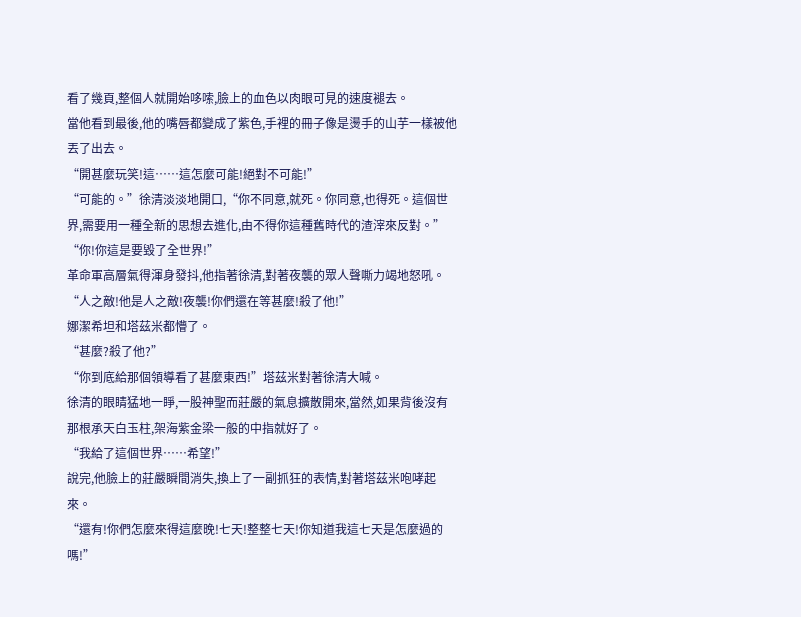看了幾頁,整個人就開始哆嗦,臉上的血色以肉眼可見的速度褪去。
當他看到最後,他的嘴唇都變成了紫色,手裡的冊子像是燙手的山芋一樣被他丟了出去。
“開甚麼玩笑!這……這怎麼可能!絕對不可能!”
“可能的。”徐清淡淡地開口,“你不同意,就死。你同意,也得死。這個世界,需要用一種全新的思想去進化,由不得你這種舊時代的渣滓來反對。”
“你!你這是要毀了全世界!”
革命軍高層氣得渾身發抖,他指著徐清,對著夜襲的眾人聲嘶力竭地怒吼。
“人之敵!他是人之敵!夜襲!你們還在等甚麼!殺了他!”
娜潔希坦和塔茲米都懵了。
“甚麼?殺了他?”
“你到底給那個領導看了甚麼東西!”塔茲米對著徐清大喊。
徐清的眼睛猛地一睜,一股神聖而莊嚴的氣息擴散開來,當然,如果背後沒有那根承天白玉柱,架海紫金梁一般的中指就好了。
“我給了這個世界……希望!”
說完,他臉上的莊嚴瞬間消失,換上了一副抓狂的表情,對著塔茲米咆哮起來。
“還有!你們怎麼來得這麼晚!七天!整整七天!你知道我這七天是怎麼過的嗎!”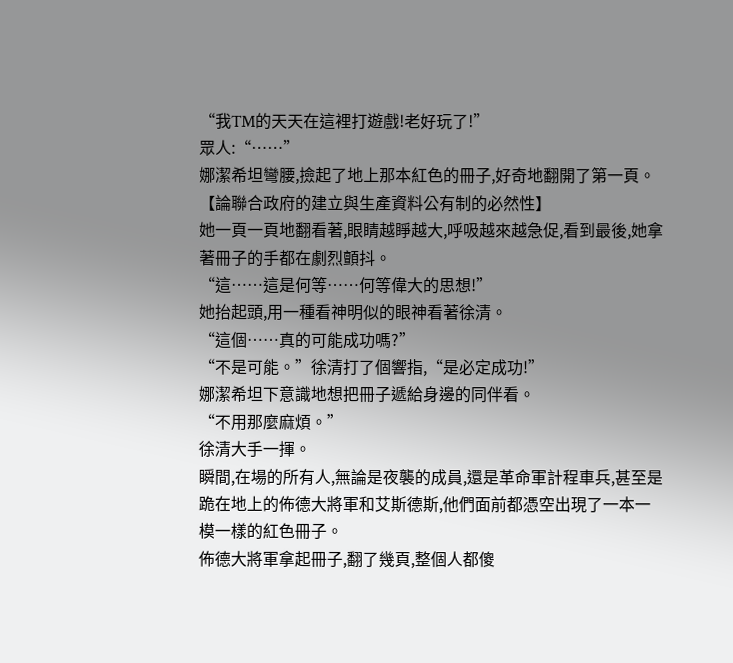“我TM的天天在這裡打遊戲!老好玩了!”
眾人:“……”
娜潔希坦彎腰,撿起了地上那本紅色的冊子,好奇地翻開了第一頁。
【論聯合政府的建立與生產資料公有制的必然性】
她一頁一頁地翻看著,眼睛越睜越大,呼吸越來越急促,看到最後,她拿著冊子的手都在劇烈顫抖。
“這……這是何等……何等偉大的思想!”
她抬起頭,用一種看神明似的眼神看著徐清。
“這個……真的可能成功嗎?”
“不是可能。”徐清打了個響指,“是必定成功!”
娜潔希坦下意識地想把冊子遞給身邊的同伴看。
“不用那麼麻煩。”
徐清大手一揮。
瞬間,在場的所有人,無論是夜襲的成員,還是革命軍計程車兵,甚至是跪在地上的佈德大將軍和艾斯德斯,他們面前都憑空出現了一本一模一樣的紅色冊子。
佈德大將軍拿起冊子,翻了幾頁,整個人都傻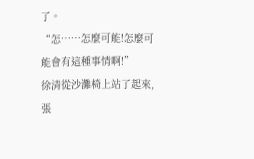了。
“怎……怎麼可能!怎麼可能會有這種事情啊!”
徐清從沙灘椅上站了起來,張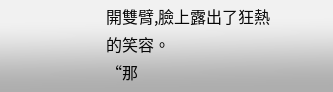開雙臂,臉上露出了狂熱的笑容。
“那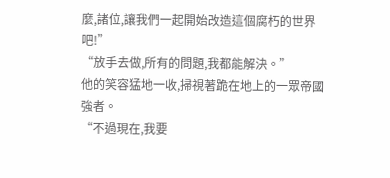麼,諸位,讓我們一起開始改造這個腐朽的世界吧!”
“放手去做,所有的問題,我都能解決。”
他的笑容猛地一收,掃視著跪在地上的一眾帝國強者。
“不過現在,我要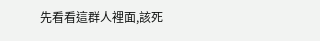先看看這群人裡面,該死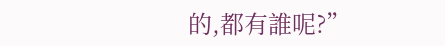的,都有誰呢?”